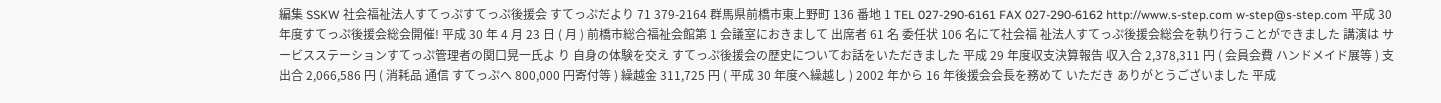編集 SSKW 社会福祉法人すてっぷすてっぷ後援会 すてっぷだより 71 379-2164 群馬県前橋市東上野町 136 番地 1 TEL 027-290-6161 FAX 027-290-6162 http://www.s-step.com w-step@s-step.com 平成 30 年度すてっぷ後援会総会開催! 平成 30 年 4 月 23 日 ( 月 ) 前橋市総合福祉会館第 1 会議室におきまして 出席者 61 名 委任状 106 名にて社会福 祉法人すてっぷ後援会総会を執り行うことができました 講演は サービスステーションすてっぷ管理者の関口晃一氏よ り 自身の体験を交え すてっぷ後援会の歴史についてお話をいただきました 平成 29 年度収支決算報告 収入合 2,378,311 円 ( 会員会費 ハンドメイド展等 ) 支出合 2,066,586 円 ( 消耗品 通信 すてっぷへ 800,000 円寄付等 ) 繰越金 311,725 円 ( 平成 30 年度へ繰越し ) 2002 年から 16 年後援会会長を務めて いただき ありがとうございました 平成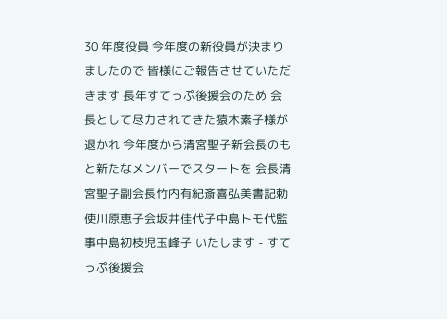30 年度役員 今年度の新役員が決まりましたので 皆様にご報告させていただきます 長年すてっぷ後援会のため 会長として尽力されてきた猿木素子様が退かれ 今年度から清宮聖子新会長のもと新たなメンバーでスタートを 会長清宮聖子副会長竹内有紀斎喜弘美書記勅使川原恵子会坂井佳代子中島トモ代監事中島初枝児玉峰子 いたします - すてっぷ後援会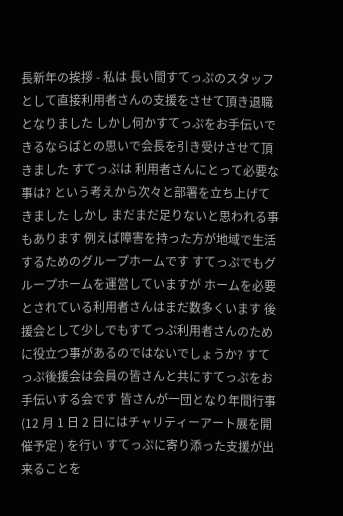長新年の挨拶 - 私は 長い間すてっぷのスタッフとして直接利用者さんの支援をさせて頂き退職となりました しかし何かすてっぷをお手伝いできるならばとの思いで会長を引き受けさせて頂きました すてっぷは 利用者さんにとって必要な事は? という考えから次々と部署を立ち上げてきました しかし まだまだ足りないと思われる事もあります 例えば障害を持った方が地域で生活するためのグループホームです すてっぷでもグループホームを運営していますが ホームを必要とされている利用者さんはまだ数多くいます 後援会として少しでもすてっぷ利用者さんのために役立つ事があるのではないでしょうか? すてっぷ後援会は会員の皆さんと共にすてっぷをお手伝いする会です 皆さんが一団となり年間行事 (12 月 1 日 2 日にはチャリティーアート展を開催予定 ) を行い すてっぷに寄り添った支援が出来ることを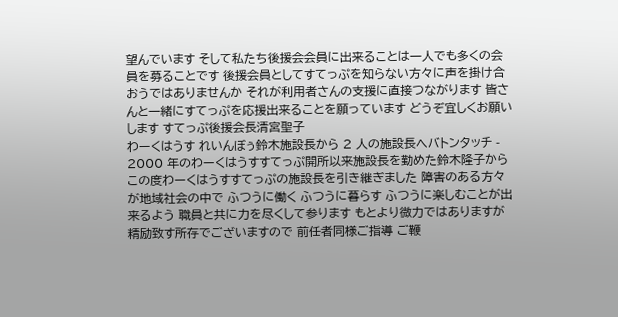望んでいます そして私たち後援会会員に出来ることは一人でも多くの会員を募ることです 後援会員としてすてっぷを知らない方々に声を掛け合おうではありませんか それが利用者さんの支援に直接つながります 皆さんと一緒にすてっぷを応援出来ることを願っています どうぞ宜しくお願いします すてっぷ後援会長清宮聖子
わーくはうす れいんぼぅ鈴木施設長から 2 人の施設長へバトンタッチ - 2000 年のわーくはうすすてっぷ開所以来施設長を勤めた鈴木隆子から この度わーくはうすすてっぷの施設長を引き継ぎました 障害のある方々が地域社会の中で ふつうに働く ふつうに暮らす ふつうに楽しむことが出来るよう 職員と共に力を尽くして参ります もとより微力ではありますが 精励致す所存でございますので 前任者同様ご指導 ご鞭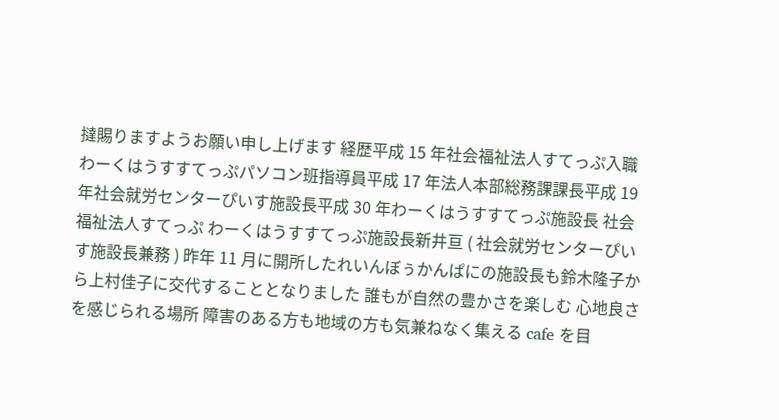撻賜りますようお願い申し上げます 経歴平成 15 年社会福祉法人すてっぷ入職わーくはうすすてっぷパソコン班指導員平成 17 年法人本部総務課課長平成 19 年社会就労センターぴいす施設長平成 30 年わーくはうすすてっぷ施設長 社会福祉法人すてっぷ わーくはうすすてっぷ施設長新井亘 ( 社会就労センターぴいす施設長兼務 ) 昨年 11 月に開所したれいんぼぅかんぱにの施設長も鈴木隆子から上村佳子に交代することとなりました 誰もが自然の豊かさを楽しむ 心地良さを感じられる場所 障害のある方も地域の方も気兼ねなく集える cafe を目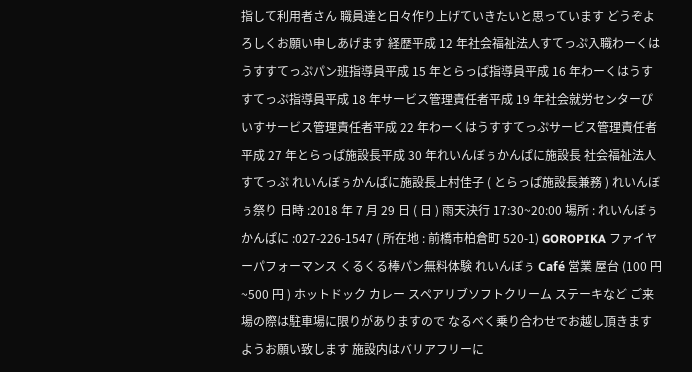指して利用者さん 職員達と日々作り上げていきたいと思っています どうぞよろしくお願い申しあげます 経歴平成 12 年社会福祉法人すてっぷ入職わーくはうすすてっぷパン班指導員平成 15 年とらっぱ指導員平成 16 年わーくはうすすてっぷ指導員平成 18 年サービス管理責任者平成 19 年社会就労センターぴいすサービス管理責任者平成 22 年わーくはうすすてっぷサービス管理責任者平成 27 年とらっぱ施設長平成 30 年れいんぼぅかんぱに施設長 社会福祉法人すてっぷ れいんぼぅかんぱに施設長上村佳子 ( とらっぱ施設長兼務 ) れいんぼぅ祭り 日時 :2018 年 7 月 29 日 ( 日 ) 雨天決行 17:30~20:00 場所 : れいんぼぅかんぱに :027-226-1547 ( 所在地 : 前橋市柏倉町 520-1) GOROPIKA ファイヤーパフォーマンス くるくる棒パン無料体験 れいんぼぅ Café 営業 屋台 (100 円 ~500 円 ) ホットドック カレー スペアリブソフトクリーム ステーキなど ご来場の際は駐車場に限りがありますので なるべく乗り合わせでお越し頂きますようお願い致します 施設内はバリアフリーに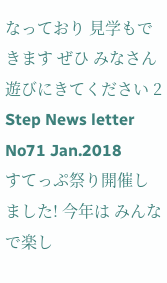なっており 見学もできます ぜひ みなさん遊びにきてください 2 Step News letter No71 Jan.2018
すてっぷ祭り開催しました! 今年は みんな で楽し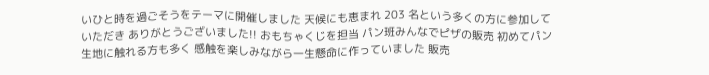いひと時を過ごそうをテーマに開催しました 天候にも恵まれ 203 名という多くの方に参加していただき ありがとうございました!! おもちゃくじを担当 パン班みんなでピザの販売 初めてパン生地に触れる方も多く 感触を楽しみながら一生懸命に作っていました 販売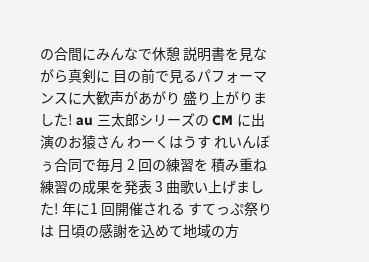の合間にみんなで休憩 説明書を見ながら真剣に 目の前で見るパフォーマンスに大歓声があがり 盛り上がりました! au 三太郎シリーズの CM に出演のお猿さん わーくはうす れいんぼぅ合同で毎月 2 回の練習を 積み重ね 練習の成果を発表 3 曲歌い上げました! 年に1 回開催される すてっぷ祭り は 日頃の感謝を込めて地域の方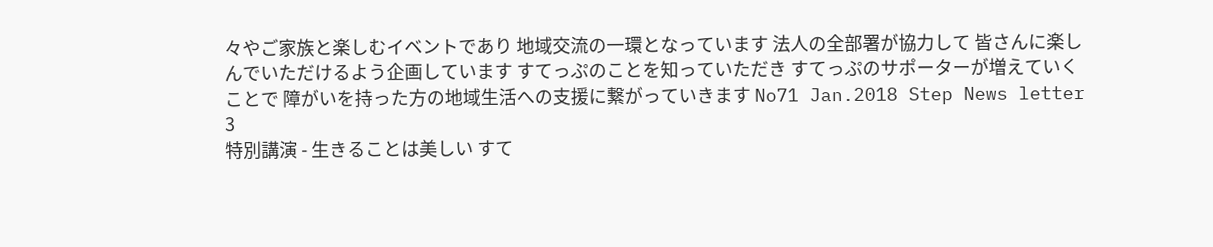々やご家族と楽しむイベントであり 地域交流の一環となっています 法人の全部署が協力して 皆さんに楽しんでいただけるよう企画しています すてっぷのことを知っていただき すてっぷのサポーターが増えていくことで 障がいを持った方の地域生活への支援に繋がっていきます No71 Jan.2018 Step News letter 3
特別講演 - 生きることは美しい すて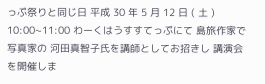っぷ祭りと同じ日 平成 30 年 5 月 12 日 ( 土 ) 10:00~11:00 わーくはうすすてっぷにて 島旅作家で写真家の 河田真智子氏を講師としてお招きし 講演会を開催しま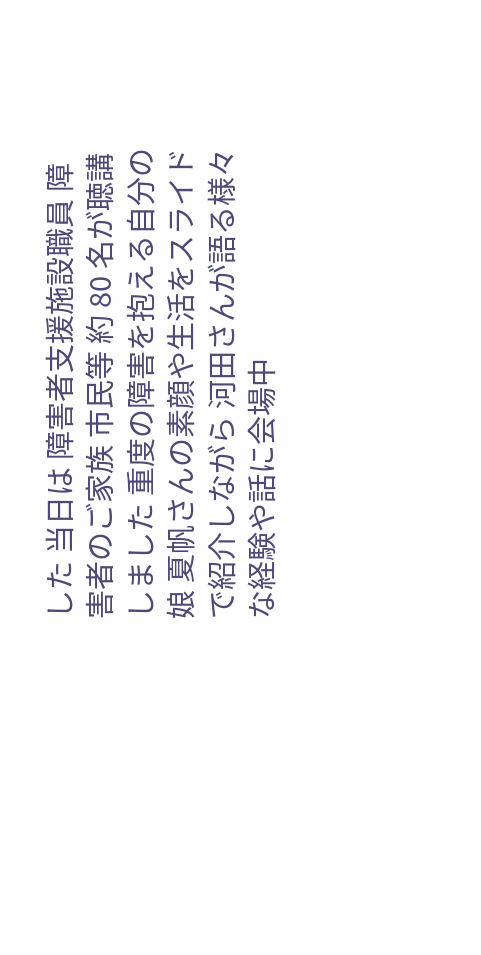した 当日は 障害者支援施設職員 障害者のご家族 市民等 約 80 名が聴講 しました 重度の障害を抱える自分の娘 夏帆さんの素顔や生活をスライド で紹介しながら 河田さんが語る様々な経験や話に会場中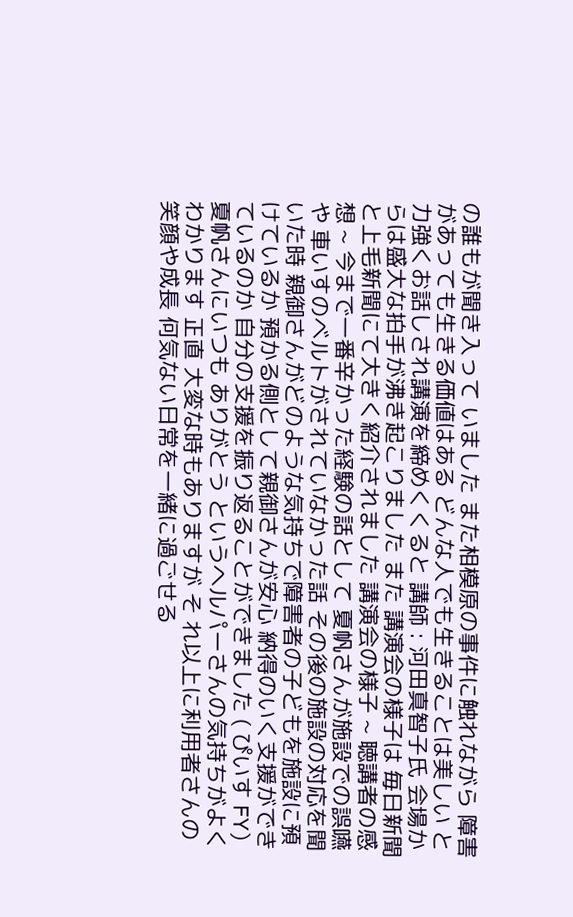の誰もが聞き入って いました また相模原の事件に触れながら 障害があっても生きる価値はある どんな人でも生きることは美しい と力強くお話しされ講演を締めくくると 講師 : 河田真智子氏 会場からは盛大な拍手が沸き起こりました また 講演会の様子は 毎日新聞と上毛新聞にて大きく紹介されました 講演会の様子 ~ 聴講者の感想 ~ 今まで一番辛かった経験の話として 夏帆さんが施設での誤嚥や 車いすのベルトがされていなかった話 その後の施設の対応を聞いた時 親御さんがどのような気持ちで障害者の子どもを施設に預けているか 預かる側として親御さんが安心 納得のいく支援ができているのか 自分の支援を振り返ることができました ( ぴいす FY) 夏帆さんにいつも ありがとう というヘルパーさんの気持ちがよくわかります 正直 大変な時もありますが そ れ以上に利用者さんの笑顔や成長 何気ない日常を一緒に過ごせる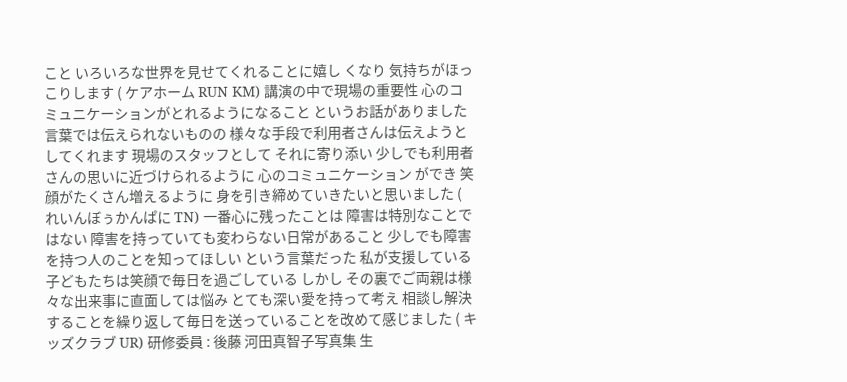こと いろいろな世界を見せてくれることに嬉し くなり 気持ちがほっこりします ( ケアホーム RUN KM) 講演の中で現場の重要性 心のコミュニケーションがとれるようになること というお話がありました 言葉では伝えられないものの 様々な手段で利用者さんは伝えようとしてくれます 現場のスタッフとして それに寄り添い 少しでも利用者さんの思いに近づけられるように 心のコミュニケーション ができ 笑顔がたくさん増えるように 身を引き締めていきたいと思いました ( れいんぼぅかんぱに TN) 一番心に残ったことは 障害は特別なことではない 障害を持っていても変わらない日常があること 少しでも障害を持つ人のことを知ってほしい という言葉だった 私が支援している子どもたちは笑顔で毎日を過ごしている しかし その裏でご両親は様々な出来事に直面しては悩み とても深い愛を持って考え 相談し解決することを繰り返して毎日を送っていることを改めて感じました ( キッズクラブ UR) 研修委員 : 後藤 河田真智子写真集 生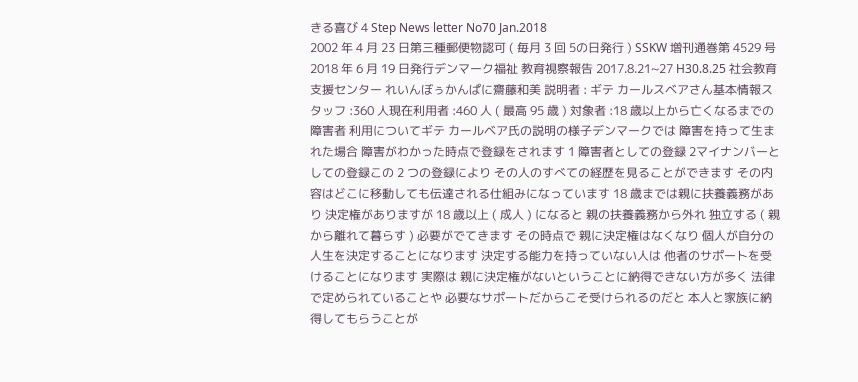きる喜び 4 Step News letter No70 Jan.2018
2002 年 4 月 23 日第三種郵便物認可 ( 毎月 3 回 5の日発行 ) SSKW 増刊通巻第 4529 号 2018 年 6 月 19 日発行デンマーク福祉 教育視察報告 2017.8.21~27 H30.8.25 社会教育支援センター れいんぼぅかんぱに齋藤和美 説明者 : ギテ カールスベアさん基本情報スタッフ :360 人現在利用者 :460 人 ( 最高 95 歳 ) 対象者 :18 歳以上から亡くなるまでの障害者 利用についてギテ カールベア氏の説明の様子デンマークでは 障害を持って生まれた場合 障害がわかった時点で登録をされます 1 障害者としての登録 2マイナンバーとしての登録この 2 つの登録により その人のすべての経歴を見ることができます その内容はどこに移動しても伝達される仕組みになっています 18 歳までは親に扶養義務があり 決定権がありますが 18 歳以上 ( 成人 ) になると 親の扶養義務から外れ 独立する ( 親から離れて暮らす ) 必要がでてきます その時点で 親に決定権はなくなり 個人が自分の人生を決定することになります 決定する能力を持っていない人は 他者のサポートを受けることになります 実際は 親に決定権がないということに納得できない方が多く 法律で定められていることや 必要なサポートだからこそ受けられるのだと 本人と家族に納得してもらうことが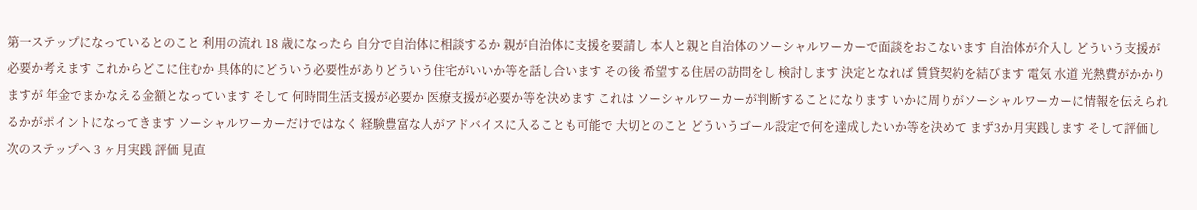第一ステップになっているとのこと 利用の流れ 18 歳になったら 自分で自治体に相談するか 親が自治体に支援を要請し 本人と親と自治体のソーシャルワーカーで面談をおこないます 自治体が介入し どういう支援が必要か考えます これからどこに住むか 具体的にどういう必要性がありどういう住宅がいいか等を話し合います その後 希望する住居の訪問をし 検討します 決定となれば 賃貸契約を結びます 電気 水道 光熱費がかかりますが 年金でまかなえる金額となっています そして 何時間生活支援が必要か 医療支援が必要か等を決めます これは ソーシャルワーカーが判断することになります いかに周りがソーシャルワーカーに情報を伝えられるかがポイントになってきます ソーシャルワーカーだけではなく 経験豊富な人がアドバイスに入ることも可能で 大切とのこと どういうゴール設定で何を達成したいか等を決めて まず3か月実践します そして評価し 次のステップへ 3 ヶ月実践 評価 見直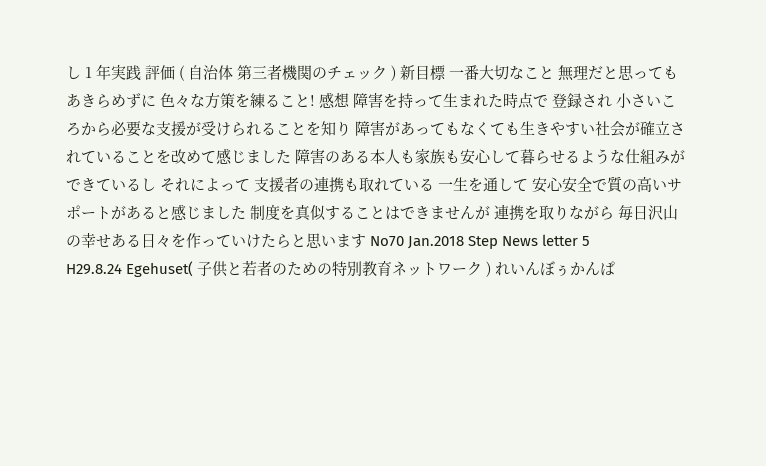し 1 年実践 評価 ( 自治体 第三者機関のチェック ) 新目標 一番大切なこと 無理だと思ってもあきらめずに 色々な方策を練ること! 感想 障害を持って生まれた時点で 登録され 小さいころから必要な支援が受けられることを知り 障害があってもなくても生きやすい社会が確立されていることを改めて感じました 障害のある本人も家族も安心して暮らせるような仕組みができているし それによって 支援者の連携も取れている 一生を通して 安心安全で質の高いサポートがあると感じました 制度を真似することはできませんが 連携を取りながら 毎日沢山の幸せある日々を作っていけたらと思います No70 Jan.2018 Step News letter 5
H29.8.24 Egehuset( 子供と若者のための特別教育ネットワーク ) れいんぼぅかんぱ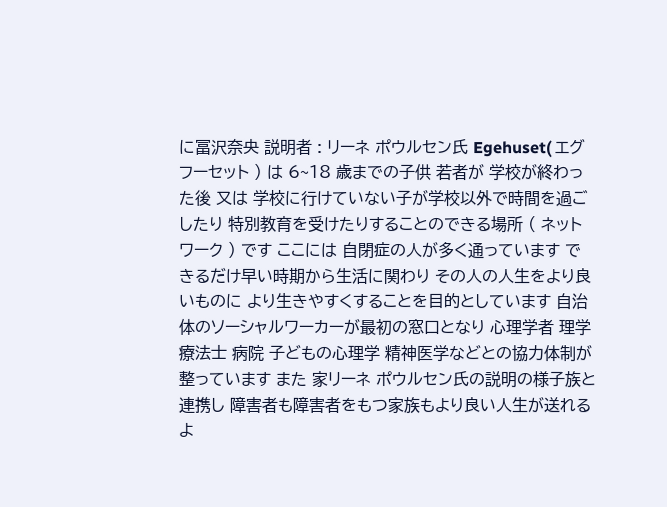に冨沢奈央 説明者 : リーネ ポウルセン氏 Egehuset( エグフーセット ) は 6~18 歳までの子供 若者が 学校が終わった後 又は 学校に行けていない子が学校以外で時間を過ごしたり 特別教育を受けたりすることのできる場所 ( ネットワーク ) です ここには 自閉症の人が多く通っています できるだけ早い時期から生活に関わり その人の人生をより良いものに より生きやすくすることを目的としています 自治体のソーシャルワーカーが最初の窓口となり 心理学者 理学療法士 病院 子どもの心理学 精神医学などとの協力体制が整っています また 家リーネ ポウルセン氏の説明の様子族と連携し 障害者も障害者をもつ家族もより良い人生が送れるよ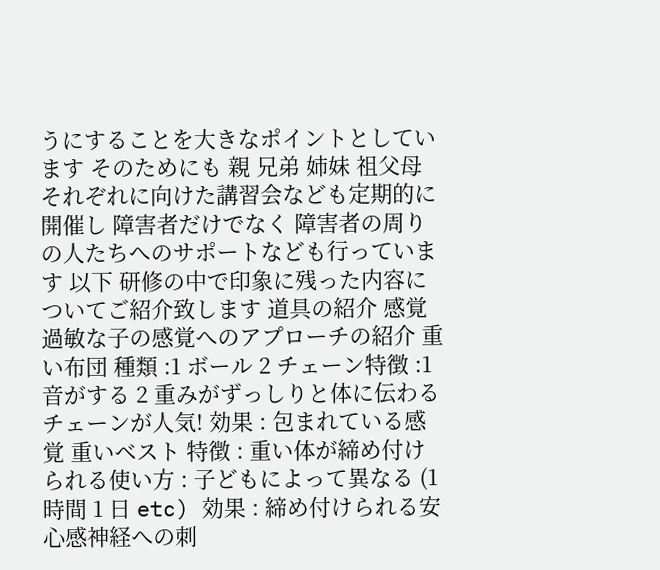うにすることを大きなポイントとしています そのためにも 親 兄弟 姉妹 祖父母それぞれに向けた講習会なども定期的に開催し 障害者だけでなく 障害者の周りの人たちへのサポートなども行っています 以下 研修の中で印象に残った内容についてご紹介致します 道具の紹介 感覚過敏な子の感覚へのアプローチの紹介 重い布団 種類 :1 ボール 2 チェーン特徴 :1 音がする 2 重みがずっしりと体に伝わるチェーンが人気! 効果 : 包まれている感覚 重いベスト 特徴 : 重い体が締め付けられる使い方 : 子どもによって異なる (1 時間 1 日 etc) 効果 : 締め付けられる安心感神経への刺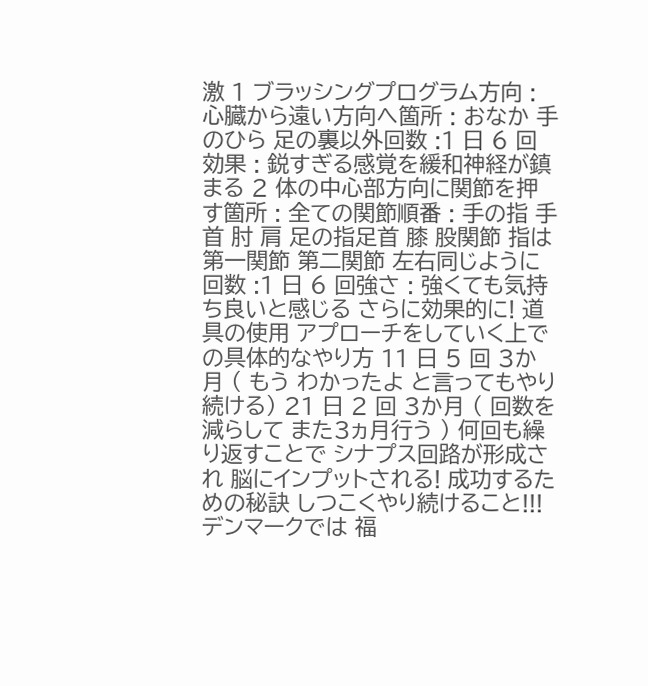激 1 ブラッシングプログラム方向 : 心臓から遠い方向へ箇所 : おなか 手のひら 足の裏以外回数 :1 日 6 回効果 : 鋭すぎる感覚を緩和神経が鎮まる 2 体の中心部方向に関節を押す箇所 : 全ての関節順番 : 手の指 手首 肘 肩 足の指足首 膝 股関節 指は第一関節 第二関節 左右同じように回数 :1 日 6 回強さ : 強くても気持ち良いと感じる さらに効果的に! 道具の使用 アプローチをしていく上での具体的なやり方 11 日 5 回 3か月 ( もう わかったよ と言ってもやり続ける) 21 日 2 回 3か月 ( 回数を減らして また3ヵ月行う ) 何回も繰り返すことで シナプス回路が形成され 脳にインプットされる! 成功するための秘訣 しつこくやり続けること!!! デンマークでは 福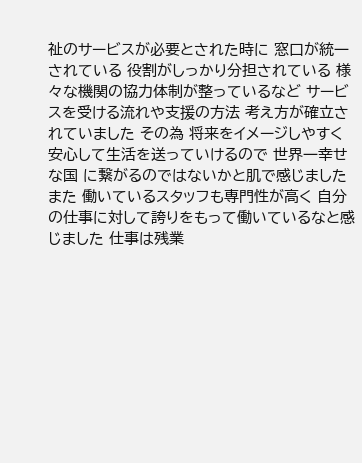祉のサービスが必要とされた時に 窓口が統一されている 役割がしっかり分担されている 様々な機関の協力体制が整っているなど サービスを受ける流れや支援の方法 考え方が確立されていました その為 将来をイメージしやすく安心して生活を送っていけるので 世界一幸せな国 に繋がるのではないかと肌で感じました また 働いているスタッフも専門性が高く 自分の仕事に対して誇りをもって働いているなと感じました 仕事は残業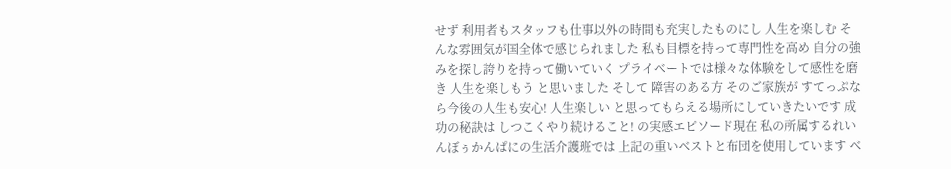せず 利用者もスタッフも仕事以外の時間も充実したものにし 人生を楽しむ そんな雰囲気が国全体で感じられました 私も目標を持って専門性を高め 自分の強みを探し誇りを持って働いていく プライベートでは様々な体験をして感性を磨き 人生を楽しもう と思いました そして 障害のある方 そのご家族が すてっぷなら今後の人生も安心! 人生楽しい と思ってもらえる場所にしていきたいです 成功の秘訣は しつこくやり続けること! の実感エピソード現在 私の所属するれいんぼぅかんぱにの生活介護班では 上記の重いベストと布団を使用しています ベ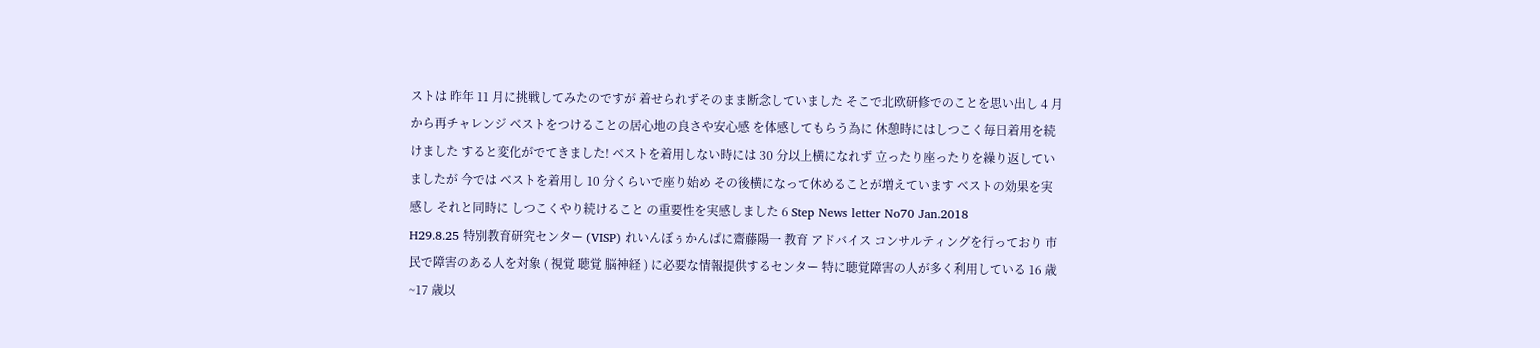ストは 昨年 11 月に挑戦してみたのですが 着せられずそのまま断念していました そこで北欧研修でのことを思い出し 4 月から再チャレンジ ベストをつけることの居心地の良さや安心感 を体感してもらう為に 休憩時にはしつこく毎日着用を続けました すると変化がでてきました! ベストを着用しない時には 30 分以上横になれず 立ったり座ったりを繰り返していましたが 今では ベストを着用し 10 分くらいで座り始め その後横になって休めることが増えています ベストの効果を実感し それと同時に しつこくやり続けること の重要性を実感しました 6 Step News letter No70 Jan.2018
H29.8.25 特別教育研究センター (VISP) れいんぼぅかんぱに齋藤陽一 教育 アドバイス コンサルティングを行っており 市民で障害のある人を対象 ( 視覚 聴覚 脳神経 ) に必要な情報提供するセンター 特に聴覚障害の人が多く利用している 16 歳 ~17 歳以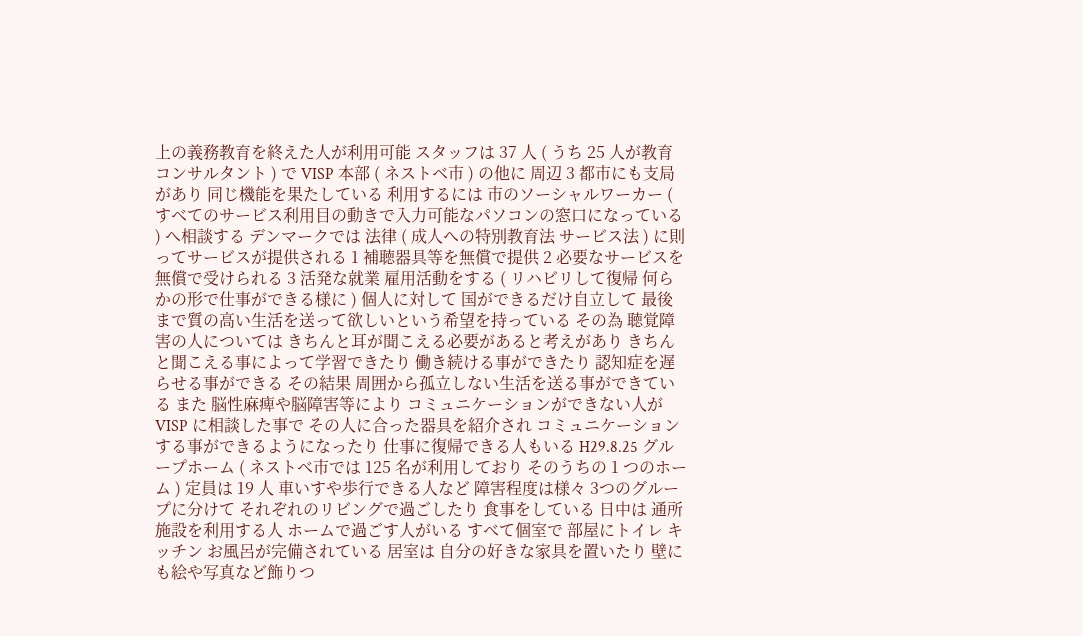上の義務教育を終えた人が利用可能 スタッフは 37 人 ( うち 25 人が教育コンサルタント ) で VISP 本部 ( ネストベ市 ) の他に 周辺 3 都市にも支局があり 同じ機能を果たしている 利用するには 市のソーシャルワーカー ( すべてのサービス利用目の動きで入力可能なパソコンの窓口になっている ) へ相談する デンマークでは 法律 ( 成人への特別教育法 サービス法 ) に則ってサービスが提供される 1 補聴器具等を無償で提供 2 必要なサービスを無償で受けられる 3 活発な就業 雇用活動をする ( リハビリして復帰 何らかの形で仕事ができる様に ) 個人に対して 国ができるだけ自立して 最後まで質の高い生活を送って欲しいという希望を持っている その為 聴覚障害の人については きちんと耳が聞こえる必要があると考えがあり きちんと聞こえる事によって学習できたり 働き続ける事ができたり 認知症を遅らせる事ができる その結果 周囲から孤立しない生活を送る事ができている また 脳性麻痺や脳障害等により コミュニケーションができない人が VISP に相談した事で その人に合った器具を紹介され コミュニケーションする事ができるようになったり 仕事に復帰できる人もいる H29.8.25 グループホーム ( ネストべ市では 125 名が利用しており そのうちの 1 つのホーム ) 定員は 19 人 車いすや歩行できる人など 障害程度は様々 3つのグループに分けて それぞれのリビングで過ごしたり 食事をしている 日中は 通所施設を利用する人 ホームで過ごす人がいる すべて個室で 部屋にトイレ キッチン お風呂が完備されている 居室は 自分の好きな家具を置いたり 壁にも絵や写真など飾りつ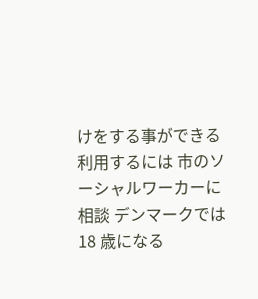けをする事ができる 利用するには 市のソーシャルワーカーに相談 デンマークでは 18 歳になる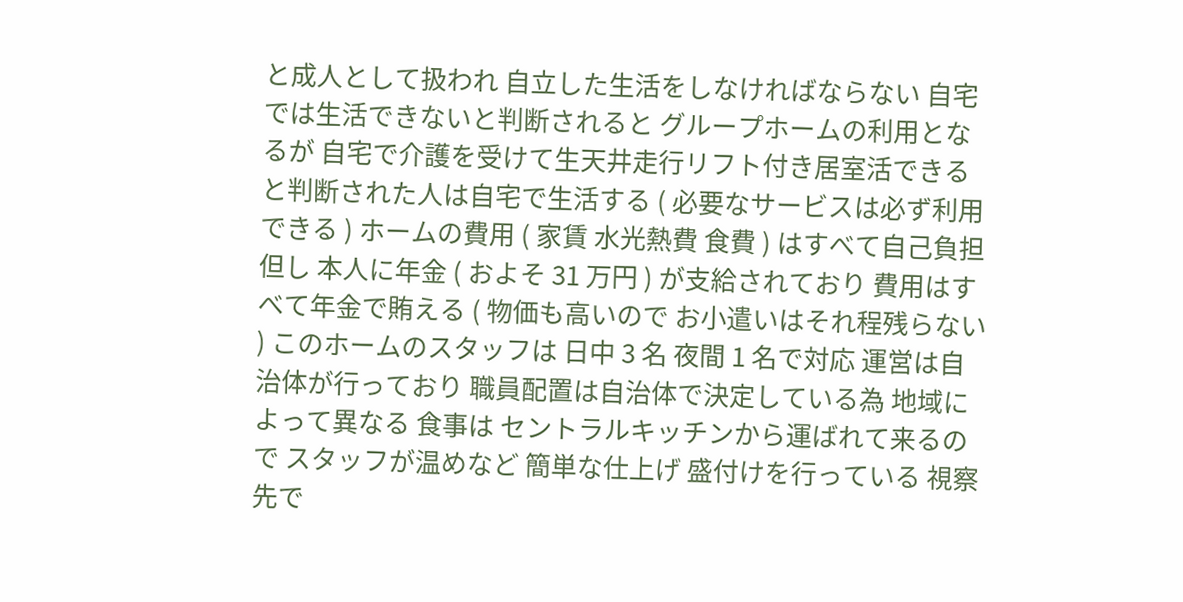と成人として扱われ 自立した生活をしなければならない 自宅では生活できないと判断されると グループホームの利用となるが 自宅で介護を受けて生天井走行リフト付き居室活できると判断された人は自宅で生活する ( 必要なサービスは必ず利用できる ) ホームの費用 ( 家賃 水光熱費 食費 ) はすべて自己負担 但し 本人に年金 ( およそ 31 万円 ) が支給されており 費用はすべて年金で賄える ( 物価も高いので お小遣いはそれ程残らない ) このホームのスタッフは 日中 3 名 夜間 1 名で対応 運営は自治体が行っており 職員配置は自治体で決定している為 地域によって異なる 食事は セントラルキッチンから運ばれて来るので スタッフが温めなど 簡単な仕上げ 盛付けを行っている 視察先で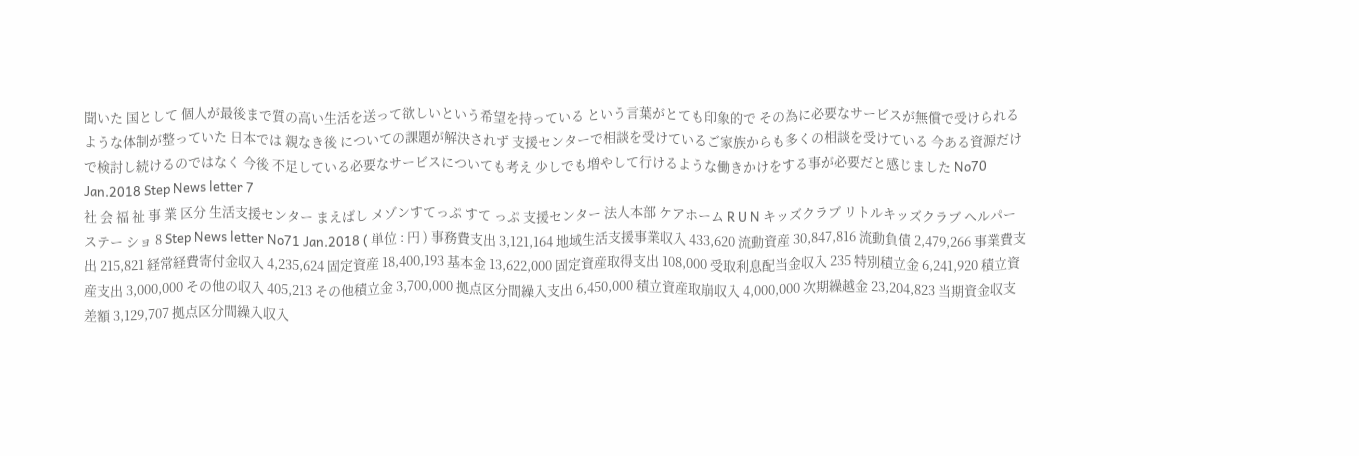聞いた 国として 個人が最後まで質の高い生活を送って欲しいという希望を持っている という言葉がとても印象的で その為に必要なサービスが無償で受けられるような体制が整っていた 日本では 親なき後 についての課題が解決されず 支援センターで相談を受けているご家族からも多くの相談を受けている 今ある資源だけで検討し続けるのではなく 今後 不足している必要なサービスについても考え 少しでも増やして行けるような働きかけをする事が必要だと感じました No70 Jan.2018 Step News letter 7
社 会 福 祉 事 業 区分 生活支援センター まえばし メゾンすてっぷ すて っぷ 支援センター 法人本部 ケアホーム R U N キッズクラブ リトルキッズクラブ ヘルパー ステー ショ 8 Step News letter No71 Jan.2018 ( 単位 : 円 ) 事務費支出 3,121,164 地域生活支援事業収入 433,620 流動資産 30,847,816 流動負債 2,479,266 事業費支出 215,821 経常経費寄付金収入 4,235,624 固定資産 18,400,193 基本金 13,622,000 固定資産取得支出 108,000 受取利息配当金収入 235 特別積立金 6,241,920 積立資産支出 3,000,000 その他の収入 405,213 その他積立金 3,700,000 拠点区分間繰入支出 6,450,000 積立資産取崩収入 4,000,000 次期繰越金 23,204,823 当期資金収支差額 3,129,707 拠点区分間繰入収入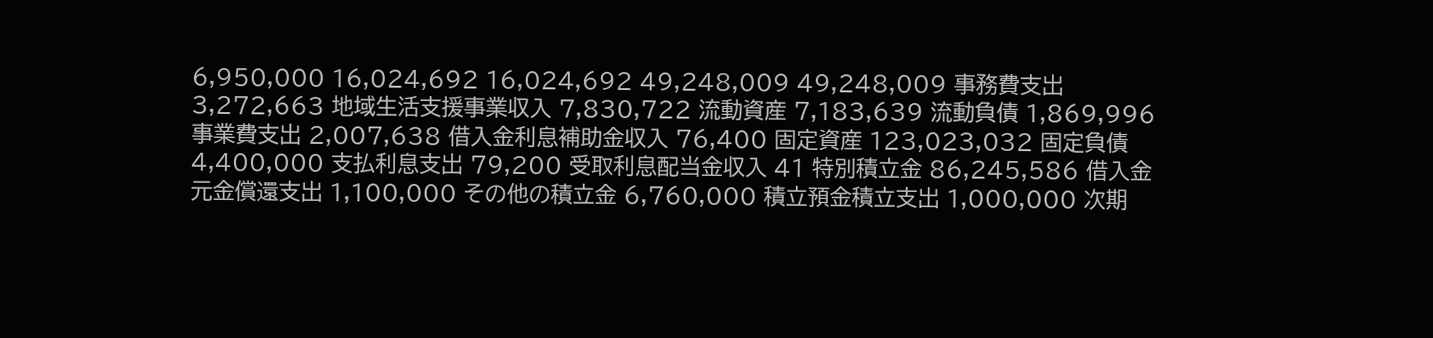6,950,000 16,024,692 16,024,692 49,248,009 49,248,009 事務費支出 3,272,663 地域生活支援事業収入 7,830,722 流動資産 7,183,639 流動負債 1,869,996 事業費支出 2,007,638 借入金利息補助金収入 76,400 固定資産 123,023,032 固定負債 4,400,000 支払利息支出 79,200 受取利息配当金収入 41 特別積立金 86,245,586 借入金元金償還支出 1,100,000 その他の積立金 6,760,000 積立預金積立支出 1,000,000 次期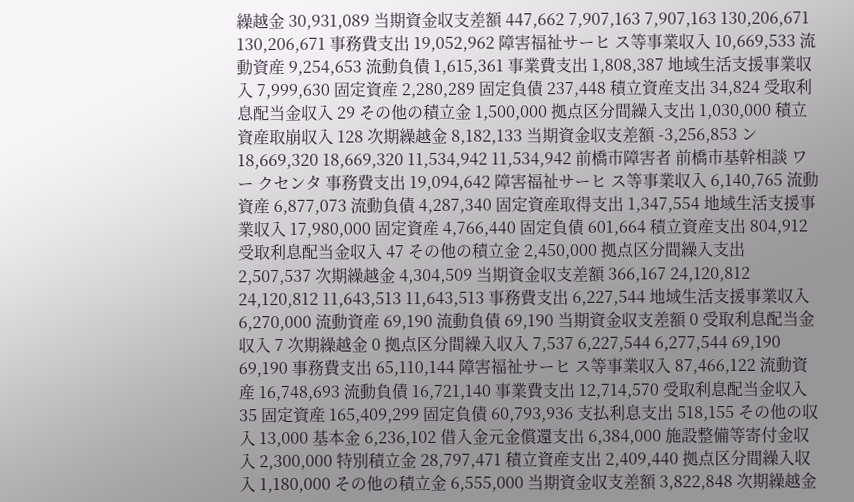繰越金 30,931,089 当期資金収支差額 447,662 7,907,163 7,907,163 130,206,671 130,206,671 事務費支出 19,052,962 障害福祉サーヒ ス等事業収入 10,669,533 流動資産 9,254,653 流動負債 1,615,361 事業費支出 1,808,387 地域生活支援事業収入 7,999,630 固定資産 2,280,289 固定負債 237,448 積立資産支出 34,824 受取利息配当金収入 29 その他の積立金 1,500,000 拠点区分間繰入支出 1,030,000 積立資産取崩収入 128 次期繰越金 8,182,133 当期資金収支差額 -3,256,853 ン 18,669,320 18,669,320 11,534,942 11,534,942 前橋市障害者 前橋市基幹相談 ワー クセンタ 事務費支出 19,094,642 障害福祉サーヒ ス等事業収入 6,140,765 流動資産 6,877,073 流動負債 4,287,340 固定資産取得支出 1,347,554 地域生活支援事業収入 17,980,000 固定資産 4,766,440 固定負債 601,664 積立資産支出 804,912 受取利息配当金収入 47 その他の積立金 2,450,000 拠点区分間繰入支出 2,507,537 次期繰越金 4,304,509 当期資金収支差額 366,167 24,120,812 24,120,812 11,643,513 11,643,513 事務費支出 6,227,544 地域生活支援事業収入 6,270,000 流動資産 69,190 流動負債 69,190 当期資金収支差額 0 受取利息配当金収入 7 次期繰越金 0 拠点区分間繰入収入 7,537 6,227,544 6,277,544 69,190 69,190 事務費支出 65,110,144 障害福祉サーヒ ス等事業収入 87,466,122 流動資産 16,748,693 流動負債 16,721,140 事業費支出 12,714,570 受取利息配当金収入 35 固定資産 165,409,299 固定負債 60,793,936 支払利息支出 518,155 その他の収入 13,000 基本金 6,236,102 借入金元金償還支出 6,384,000 施設整備等寄付金収入 2,300,000 特別積立金 28,797,471 積立資産支出 2,409,440 拠点区分間繰入収入 1,180,000 その他の積立金 6,555,000 当期資金収支差額 3,822,848 次期繰越金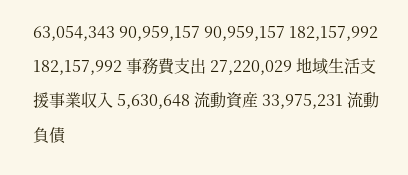63,054,343 90,959,157 90,959,157 182,157,992 182,157,992 事務費支出 27,220,029 地域生活支援事業収入 5,630,648 流動資産 33,975,231 流動負債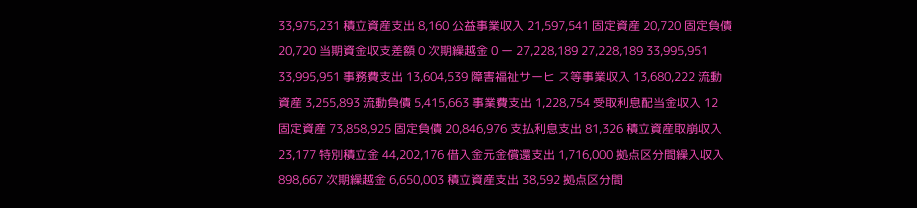33,975,231 積立資産支出 8,160 公益事業収入 21,597,541 固定資産 20,720 固定負債 20,720 当期資金収支差額 0 次期繰越金 0 ー 27,228,189 27,228,189 33,995,951 33,995,951 事務費支出 13,604,539 障害福祉サーヒ ス等事業収入 13,680,222 流動資産 3,255,893 流動負債 5,415,663 事業費支出 1,228,754 受取利息配当金収入 12 固定資産 73,858,925 固定負債 20,846,976 支払利息支出 81,326 積立資産取崩収入 23,177 特別積立金 44,202,176 借入金元金償還支出 1,716,000 拠点区分間繰入収入 898,667 次期繰越金 6,650,003 積立資産支出 38,592 拠点区分間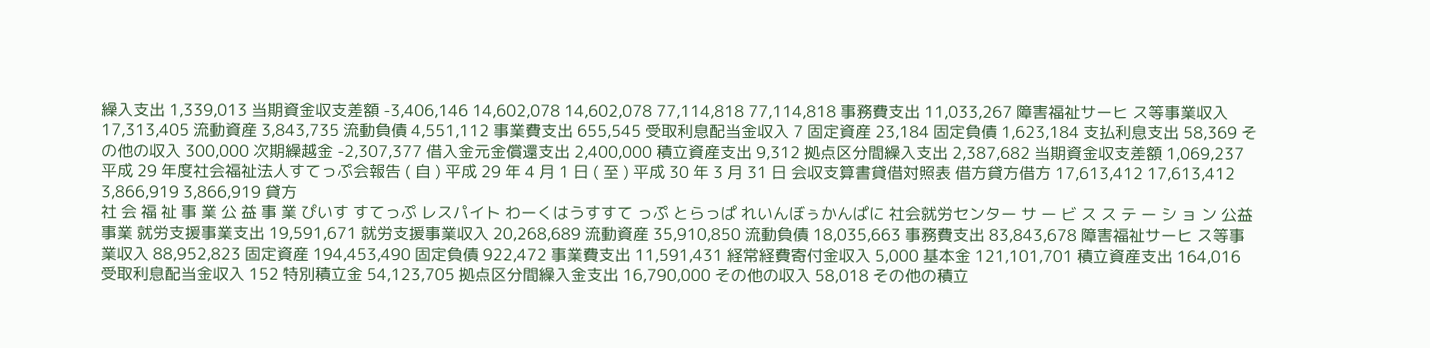繰入支出 1,339,013 当期資金収支差額 -3,406,146 14,602,078 14,602,078 77,114,818 77,114,818 事務費支出 11,033,267 障害福祉サーヒ ス等事業収入 17,313,405 流動資産 3,843,735 流動負債 4,551,112 事業費支出 655,545 受取利息配当金収入 7 固定資産 23,184 固定負債 1,623,184 支払利息支出 58,369 その他の収入 300,000 次期繰越金 -2,307,377 借入金元金償還支出 2,400,000 積立資産支出 9,312 拠点区分間繰入支出 2,387,682 当期資金収支差額 1,069,237 平成 29 年度社会福祉法人すてっぷ会報告 ( 自 ) 平成 29 年 4 月 1 日 ( 至 ) 平成 30 年 3 月 31 日 会収支算書貸借対照表 借方貸方借方 17,613,412 17,613,412 3,866,919 3,866,919 貸方
社 会 福 祉 事 業 公 益 事 業 ぴいす すてっぷ レスパイト わーくはうすすて っぷ とらっぱ れいんぼぅかんぱに 社会就労センター サ ー ビ ス ス テ ー シ ョ ン 公益事業 就労支援事業支出 19,591,671 就労支援事業収入 20,268,689 流動資産 35,910,850 流動負債 18,035,663 事務費支出 83,843,678 障害福祉サーヒ ス等事業収入 88,952,823 固定資産 194,453,490 固定負債 922,472 事業費支出 11,591,431 経常経費寄付金収入 5,000 基本金 121,101,701 積立資産支出 164,016 受取利息配当金収入 152 特別積立金 54,123,705 拠点区分間繰入金支出 16,790,000 その他の収入 58,018 その他の積立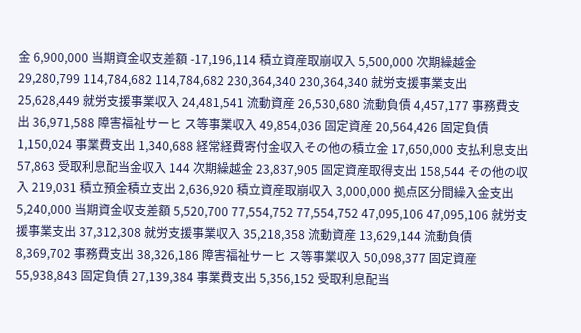金 6,900,000 当期資金収支差額 -17,196,114 積立資産取崩収入 5,500,000 次期繰越金 29,280,799 114,784,682 114,784,682 230,364,340 230,364,340 就労支援事業支出 25,628,449 就労支援事業収入 24,481,541 流動資産 26,530,680 流動負債 4,457,177 事務費支出 36,971,588 障害福祉サーヒ ス等事業収入 49,854,036 固定資産 20,564,426 固定負債 1,150,024 事業費支出 1,340,688 経常経費寄付金収入その他の積立金 17,650,000 支払利息支出 57,863 受取利息配当金収入 144 次期繰越金 23,837,905 固定資産取得支出 158,544 その他の収入 219,031 積立預金積立支出 2,636,920 積立資産取崩収入 3,000,000 拠点区分間繰入金支出 5,240,000 当期資金収支差額 5,520,700 77,554,752 77,554,752 47,095,106 47,095,106 就労支援事業支出 37,312,308 就労支援事業収入 35,218,358 流動資産 13,629,144 流動負債 8,369,702 事務費支出 38,326,186 障害福祉サーヒ ス等事業収入 50,098,377 固定資産 55,938,843 固定負債 27,139,384 事業費支出 5,356,152 受取利息配当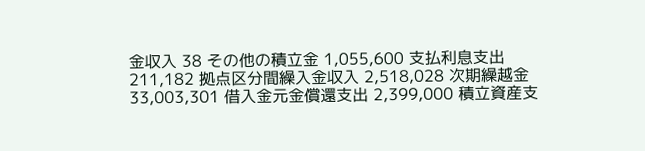金収入 38 その他の積立金 1,055,600 支払利息支出 211,182 拠点区分間繰入金収入 2,518,028 次期繰越金 33,003,301 借入金元金償還支出 2,399,000 積立資産支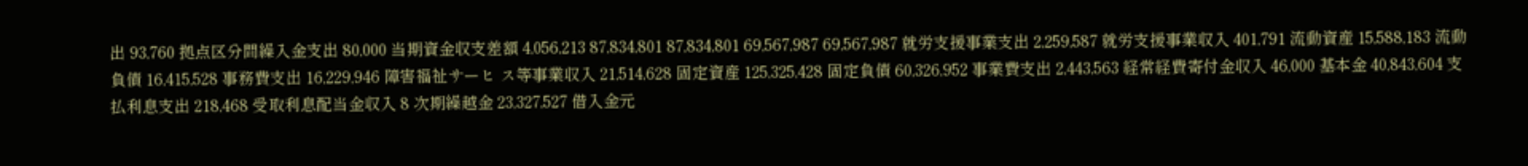出 93,760 拠点区分間繰入金支出 80,000 当期資金収支差額 4,056,213 87,834,801 87,834,801 69,567,987 69,567,987 就労支援事業支出 2,259,587 就労支援事業収入 401,791 流動資産 15,588,183 流動負債 16,415,528 事務費支出 16,229,946 障害福祉サーヒ ス等事業収入 21,514,628 固定資産 125,325,428 固定負債 60,326,952 事業費支出 2,443,563 経常経費寄付金収入 46,000 基本金 40,843,604 支払利息支出 218,468 受取利息配当金収入 8 次期繰越金 23,327,527 借入金元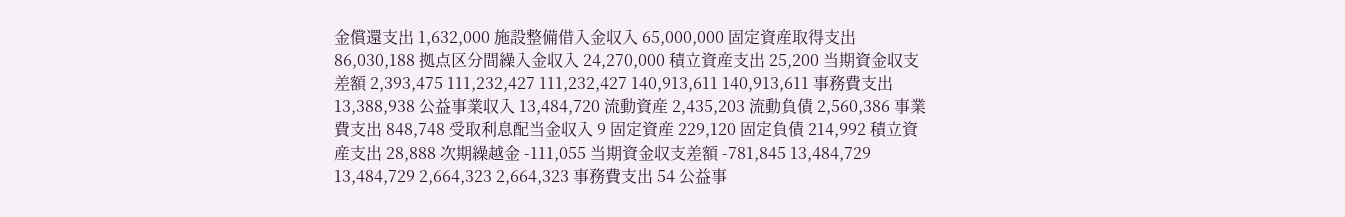金償還支出 1,632,000 施設整備借入金収入 65,000,000 固定資産取得支出 86,030,188 拠点区分間繰入金収入 24,270,000 積立資産支出 25,200 当期資金収支差額 2,393,475 111,232,427 111,232,427 140,913,611 140,913,611 事務費支出 13,388,938 公益事業収入 13,484,720 流動資産 2,435,203 流動負債 2,560,386 事業費支出 848,748 受取利息配当金収入 9 固定資産 229,120 固定負債 214,992 積立資産支出 28,888 次期繰越金 -111,055 当期資金収支差額 -781,845 13,484,729 13,484,729 2,664,323 2,664,323 事務費支出 54 公益事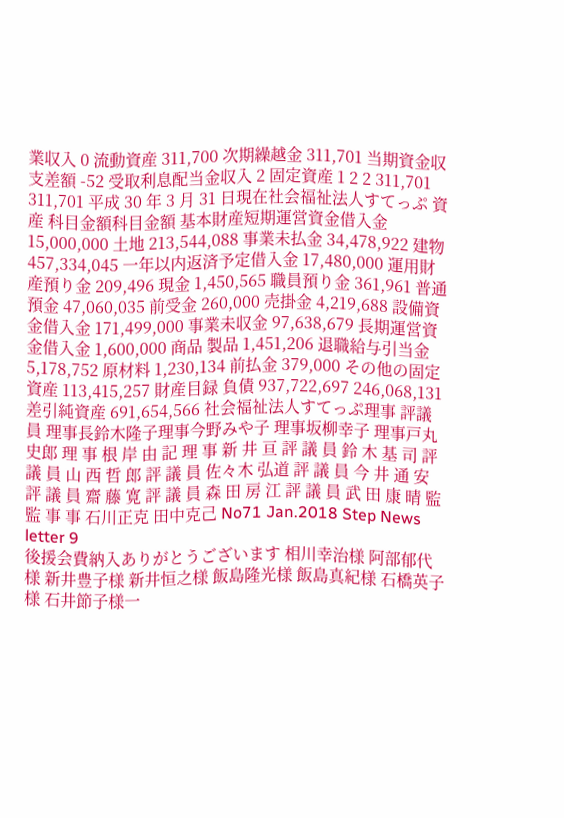業収入 0 流動資産 311,700 次期繰越金 311,701 当期資金収支差額 -52 受取利息配当金収入 2 固定資産 1 2 2 311,701 311,701 平成 30 年 3 月 31 日現在社会福祉法人すてっぷ 資産 科目金額科目金額 基本財産短期運営資金借入金 15,000,000 土地 213,544,088 事業未払金 34,478,922 建物 457,334,045 一年以内返済予定借入金 17,480,000 運用財産預り金 209,496 現金 1,450,565 職員預り金 361,961 普通預金 47,060,035 前受金 260,000 売掛金 4,219,688 設備資金借入金 171,499,000 事業未収金 97,638,679 長期運営資金借入金 1,600,000 商品 製品 1,451,206 退職給与引当金 5,178,752 原材料 1,230,134 前払金 379,000 その他の固定資産 113,415,257 財産目録 負債 937,722,697 246,068,131 差引純資産 691,654,566 社会福祉法人すてっぷ理事 評議員 理事長鈴木隆子理事今野みや子 理事坂柳幸子 理事戸丸史郎 理 事 根 岸 由 記 理 事 新 井 亘 評 議 員 鈴 木 基 司 評 議 員 山 西 哲 郎 評 議 員 佐々木 弘道 評 議 員 今 井 通 安 評 議 員 齋 藤 寛 評 議 員 森 田 房 江 評 議 員 武 田 康 晴 監 監 事 事 石川正克 田中克己 No71 Jan.2018 Step News letter 9
後援会費納入ありがとうございます 相川幸治様 阿部郁代様 新井豊子様 新井恒之様 飯島隆光様 飯島真紀様 石橋英子様 石井節子様一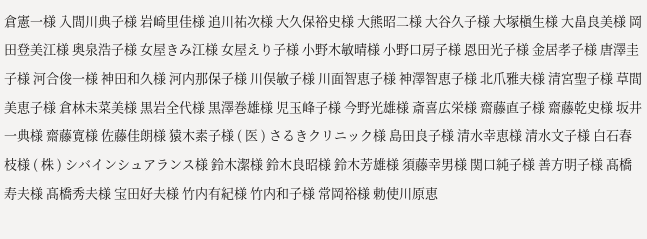倉憲一様 入間川典子様 岩崎里佳様 追川祐次様 大久保裕史様 大熊昭二様 大谷久子様 大塚槇生様 大畠良美様 岡田登美江様 奥泉浩子様 女屋きみ江様 女屋えり子様 小野木敏晴様 小野口房子様 恩田光子様 金居孝子様 唐澤圭子様 河合俊一様 神田和久様 河内那保子様 川俣敏子様 川面智恵子様 神澤智恵子様 北爪雅夫様 清宮聖子様 草間美恵子様 倉林未菜美様 黒岩全代様 黒澤巻雄様 児玉峰子様 今野光雄様 斎喜広栄様 齋藤直子様 齋藤乾史様 坂井一典様 齋藤寛様 佐藤佳朗様 猿木素子様 ( 医 ) さるきクリニック様 島田良子様 清水幸恵様 清水文子様 白石春枝様 ( 株 ) シバインシュアランス様 鈴木潔様 鈴木良昭様 鈴木芳雄様 須藤幸男様 関口純子様 善方明子様 髙橋寿夫様 髙橋秀夫様 宝田好夫様 竹内有紀様 竹内和子様 常岡裕様 勅使川原恵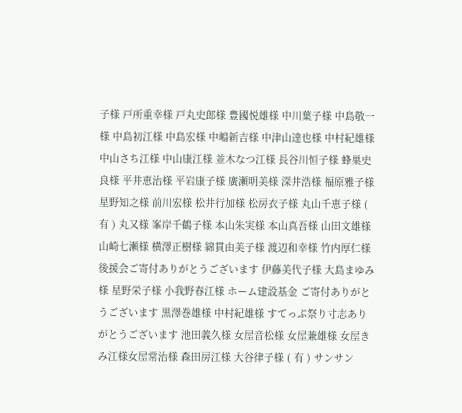子様 戸所重幸様 戸丸史郎様 豊國悦雄様 中川葉子様 中島敬一様 中島初江様 中島宏様 中嶋新吉様 中津山達也様 中村紀雄様 中山さち江様 中山康江様 並木なつ江様 長谷川恒子様 蜂巣史良様 平井恵治様 平岩康子様 廣瀬明美様 深井浩様 福原雅子様 星野知之様 前川宏様 松井行加様 松房衣子様 丸山千恵子様 ( 有 ) 丸又様 峯岸千鶴子様 本山朱実様 本山真吾様 山田文雄様 山崎七瀬様 横澤正樹様 綿貫由美子様 渡辺和幸様 竹内厚仁様 後援会ご寄付ありがとうございます 伊藤美代子様 大島まゆみ様 星野栄子様 小我野春江様 ホーム建設基金 ご寄付ありがとうございます 黒澤巻雄様 中村紀雄様 すてっぷ祭り寸志ありがとうございます 池田義久様 女屋音松様 女屋兼雄様 女屋きみ江様女屋常治様 森田房江様 大谷律子様 ( 有 ) サンサン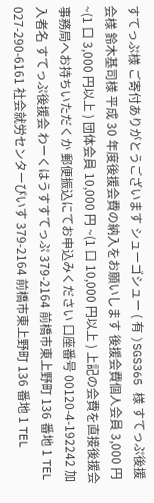すてっぷ様 ご寄付ありがとうございます シューゴシュー ( 有 )SGS365 様 すてっぷ後援会様 鈴木基司様 平成 30 年度後援会費の納入をお願いします 後援会費個人会員 3,000 円 ~(1 口 3,000 円以上 ) 団体会員 10,000 円 ~(1 口 10,000 円以上 ) 上記の会費を直接後援会事務局へお持ちいただくか 郵便振込にてお申込みください 口座番号 00120-4-192242 加入者名 すてっぷ後援会 わーくはうすすてっぷ 379-2164 前橋市東上野町 136 番地 1 TEL 027-290-6161 社会就労センターぴいす 379-2164 前橋市東上野町 136 番地 1 TEL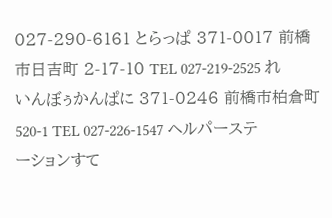027-290-6161 とらっぱ 371-0017 前橋市日吉町 2-17-10 TEL 027-219-2525 れいんぼぅかんぱに 371-0246 前橋市柏倉町 520-1 TEL 027-226-1547 ヘルパーステーションすて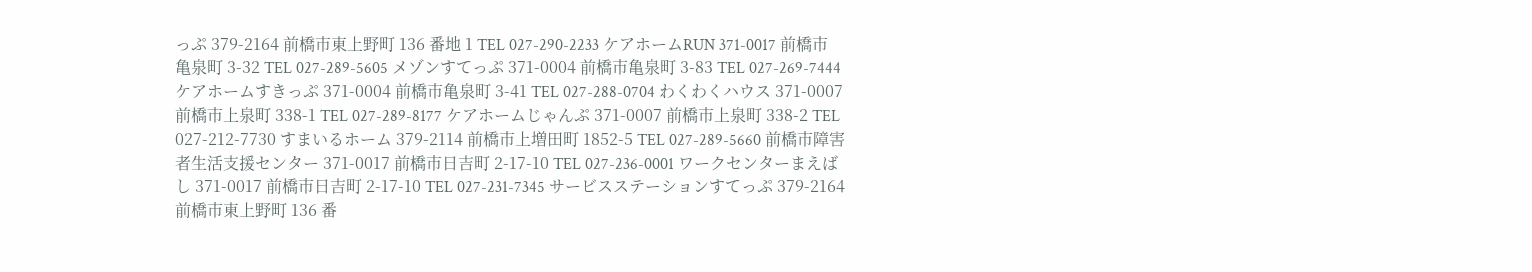っぷ 379-2164 前橋市東上野町 136 番地 1 TEL 027-290-2233 ケアホームRUN 371-0017 前橋市亀泉町 3-32 TEL 027-289-5605 メゾンすてっぷ 371-0004 前橋市亀泉町 3-83 TEL 027-269-7444 ケアホームすきっぷ 371-0004 前橋市亀泉町 3-41 TEL 027-288-0704 わくわくハウス 371-0007 前橋市上泉町 338-1 TEL 027-289-8177 ケアホームじゃんぷ 371-0007 前橋市上泉町 338-2 TEL 027-212-7730 すまいるホーム 379-2114 前橋市上増田町 1852-5 TEL 027-289-5660 前橋市障害者生活支援センター 371-0017 前橋市日吉町 2-17-10 TEL 027-236-0001 ワークセンターまえばし 371-0017 前橋市日吉町 2-17-10 TEL 027-231-7345 サービスステーションすてっぷ 379-2164 前橋市東上野町 136 番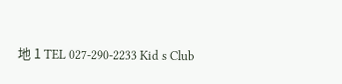地 1 TEL 027-290-2233 Kid s Club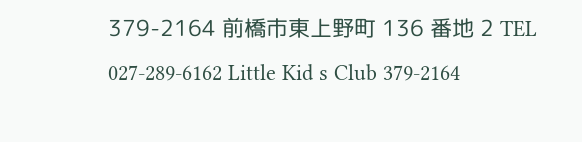379-2164 前橋市東上野町 136 番地 2 TEL 027-289-6162 Little Kid s Club 379-2164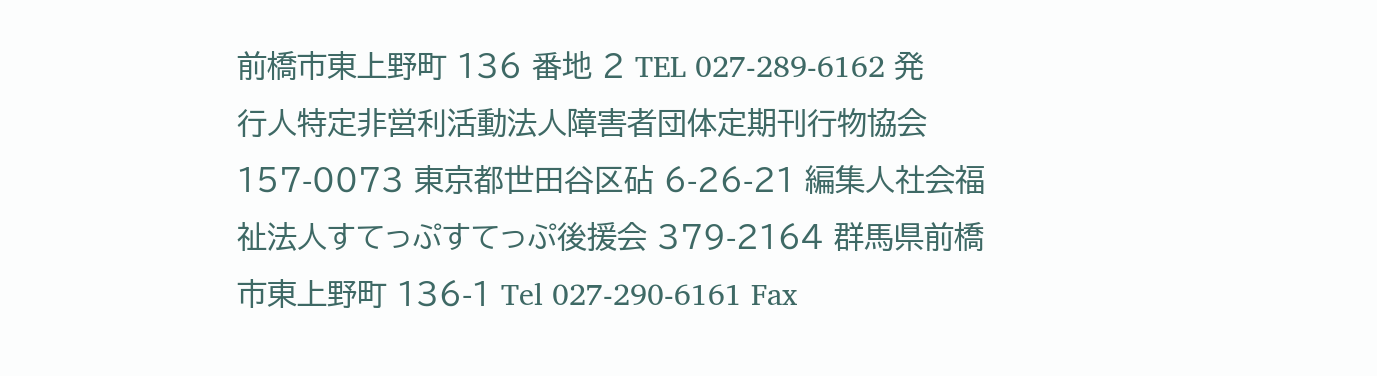前橋市東上野町 136 番地 2 TEL 027-289-6162 発行人特定非営利活動法人障害者団体定期刊行物協会 157-0073 東京都世田谷区砧 6-26-21 編集人社会福祉法人すてっぷすてっぷ後援会 379-2164 群馬県前橋市東上野町 136-1 Tel 027-290-6161 Fax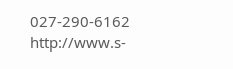027-290-6162 http://www.s-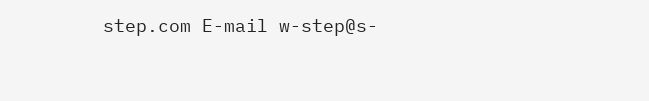step.com E-mail w-step@s-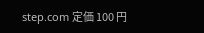step.com 定価 100 円